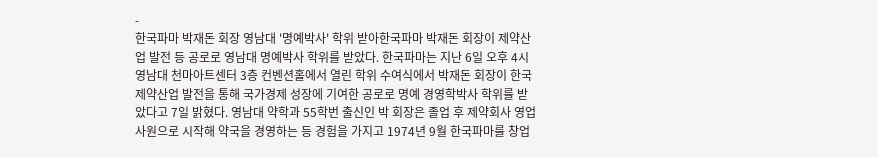-
한국파마 박재돈 회장 영남대 '명예박사' 학위 받아한국파마 박재돈 회장이 제약산업 발전 등 공로로 영남대 명예박사 학위를 받았다. 한국파마는 지난 6일 오후 4시 영남대 천마아트센터 3층 컨벤션홀에서 열린 학위 수여식에서 박재돈 회장이 한국 제약산업 발전을 통해 국가경제 성장에 기여한 공로로 명예 경영학박사 학위를 받았다고 7일 밝혔다. 영남대 약학과 55학번 출신인 박 회장은 졸업 후 제약회사 영업사원으로 시작해 약국을 경영하는 등 경험을 가지고 1974년 9월 한국파마를 창업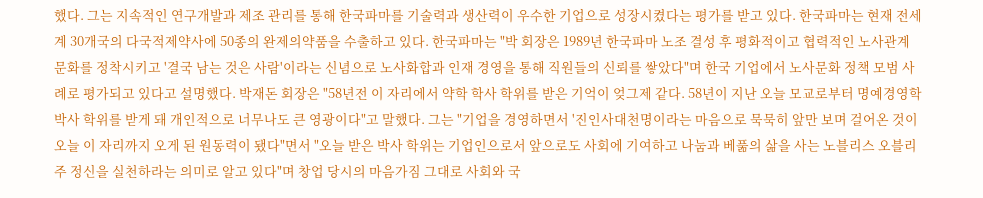했다. 그는 지속적인 연구개발과 제조 관리를 통해 한국파마를 기술력과 생산력이 우수한 기업으로 성장시켰다는 평가를 받고 있다. 한국파마는 현재 전세계 30개국의 다국적제약사에 50종의 완제의약품을 수출하고 있다. 한국파마는 "박 회장은 1989년 한국파마 노조 결성 후 평화적이고 협력적인 노사관계 문화를 정착시키고 '결국 남는 것은 사람'이라는 신념으로 노사화합과 인재 경영을 통해 직원들의 신뢰를 쌓았다"며 한국 기업에서 노사문화 정책 모범 사례로 평가되고 있다고 설명했다. 박재돈 회장은 "58년전 이 자리에서 약학 학사 학위를 받은 기억이 엊그제 같다. 58년이 지난 오늘 모교로부터 명예경영학박사 학위를 받게 돼 개인적으로 너무나도 큰 영광이다"고 말했다. 그는 "기업을 경영하면서 '진인사대천명이라는 마음으로 묵묵히 앞만 보며 걸어온 것이 오늘 이 자리까지 오게 된 원동력이 됐다"면서 "오늘 받은 박사 학위는 기업인으로서 앞으로도 사회에 기여하고 나눔과 베풂의 삶을 사는 노블리스 오블리주 정신을 실천하라는 의미로 알고 있다"며 창업 당시의 마음가짐 그대로 사회와 국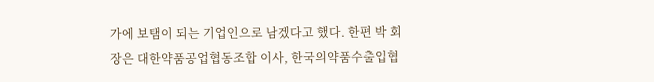가에 보탬이 되는 기업인으로 남겠다고 했다. 한편 박 회장은 대한약품공업협동조합 이사, 한국의약품수출입협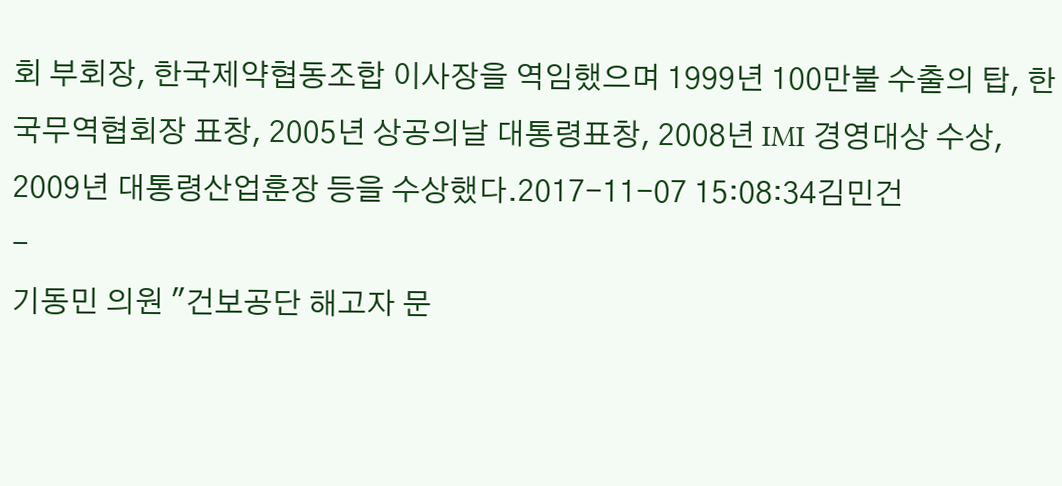회 부회장, 한국제약협동조합 이사장을 역임했으며 1999년 100만불 수출의 탑, 한국무역협회장 표창, 2005년 상공의날 대통령표창, 2008년 IMI 경영대상 수상, 2009년 대통령산업훈장 등을 수상했다.2017-11-07 15:08:34김민건
-
기동민 의원 "건보공단 해고자 문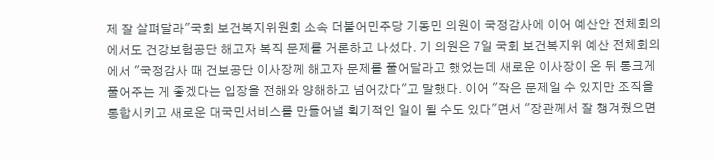제 잘 살펴달라"국회 보건복지위원회 소속 더불어민주당 기동민 의원이 국정감사에 이어 예산안 전체회의에서도 건강보험공단 해고자 복직 문제를 거론하고 나섰다. 기 의원은 7일 국회 보건복지위 예산 전체회의에서 "국정감사 때 건보공단 이사장께 해고자 문제를 풀어달라고 했었는데 새로운 이사장이 온 뒤 통크게 풀어주는 게 좋겠다는 입장을 전해와 양해하고 넘어갔다"고 말했다. 이어 "작은 문제일 수 있지만 조직을 통합시키고 새로운 대국민서비스를 만들어낼 획기적인 일이 될 수도 있다"면서 "장관께서 잘 챙겨줬으면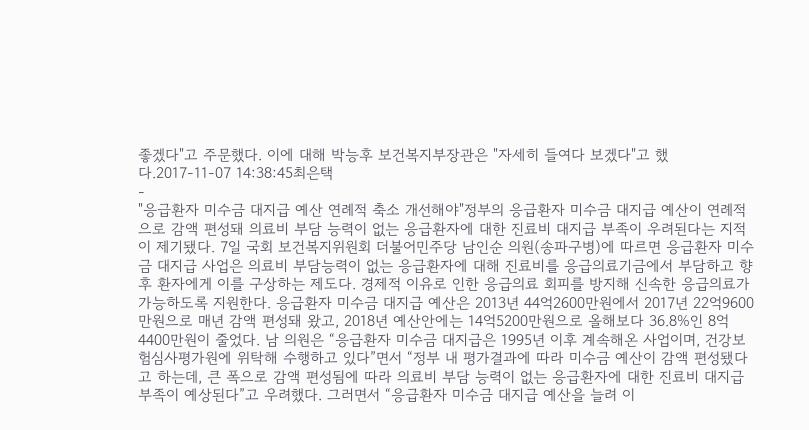좋겠다"고 주문했다. 이에 대해 박능후 보건복지부장관은 "자세히 들여다 보겠다"고 했다.2017-11-07 14:38:45최은택
-
"응급환자 미수금 대지급 예산 연례적 축소 개선해야"정부의 응급환자 미수금 대지급 예산이 연례적으로 감액 편성돼 의료비 부담 능력이 없는 응급환자에 대한 진료비 대지급 부족이 우려된다는 지적이 제기됐다. 7일 국회 보건복지위원회 더불어민주당 남인순 의원(송파구병)에 따르면 응급환자 미수금 대지급 사업은 의료비 부담능력이 없는 응급환자에 대해 진료비를 응급의료기금에서 부담하고 향후 환자에게 이를 구상하는 제도다. 경제적 이유로 인한 응급의료 회피를 방지해 신속한 응급의료가 가능하도록 지원한다. 응급환자 미수금 대지급 예산은 2013년 44억2600만원에서 2017년 22억9600만원으로 매년 감액 편성돼 왔고, 2018년 예산안에는 14억5200만원으로 올해보다 36.8%인 8억4400만원이 줄었다. 남 의원은 “응급환자 미수금 대지급은 1995년 이후 계속해온 사업이며, 건강보험심사평가원에 위탁해 수행하고 있다”면서 “정부 내 평가결과에 따라 미수금 예산이 감액 편성됐다고 하는데, 큰 폭으로 감액 편성됨에 따라 의료비 부담 능력이 없는 응급환자에 대한 진료비 대지급 부족이 예상된다”고 우려했다. 그러면서 “응급환자 미수금 대지급 예산을 늘려 이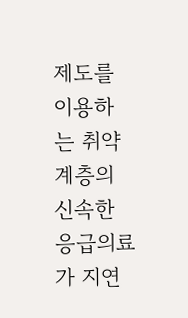제도를 이용하는 취약계층의 신속한 응급의료가 지연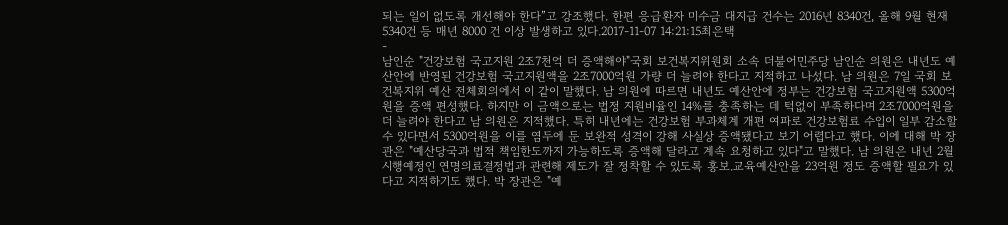되는 일이 없도록 개선해야 한다”고 강조했다. 한편 응급환자 미수금 대지급 건수는 2016년 8340건, 올해 9월 현재 5340건 등 매년 8000 건 이상 발생하고 있다.2017-11-07 14:21:15최은택
-
남인순 "건강보험 국고지원 2조7천억 더 증액해야"국회 보건복지위원회 소속 더불어민주당 남인순 의원은 내년도 예산안에 반영된 건강보험 국고지원액을 2조7000억원 가량 더 늘려야 한다고 지적하고 나섰다. 남 의원은 7일 국회 보건복지위 예산 전체회의에서 이 같이 말했다. 남 의원에 따르면 내년도 예산안에 정부는 건강보험 국고지원액 5300억원을 증액 편성했다. 하지만 이 금액으로는 법정 지원비율인 14%를 충족하는 데 턱없이 부족하다며 2조7000억원을 더 늘려야 한다고 남 의원은 지적했다. 특히 내년에는 건강보험 부과체계 개편 여파로 건강보험료 수입이 일부 감소할 수 있다면서 5300억원을 이를 염두에 둔 보완적 성격이 강해 사실상 증액됐다고 보기 어렵다고 했다. 이에 대해 박 장관은 "예산당국과 법적 책임한도까지 가능하도록 증액해 달라고 계속 요청하고 있다"고 말했다. 남 의원은 내년 2월 시행예정인 연명의료결정법과 관련해 제도가 잘 정착할 수 있도록 홍보.교육예산안을 23억원 정도 증액할 필요가 있다고 지적하기도 했다. 박 장관은 "예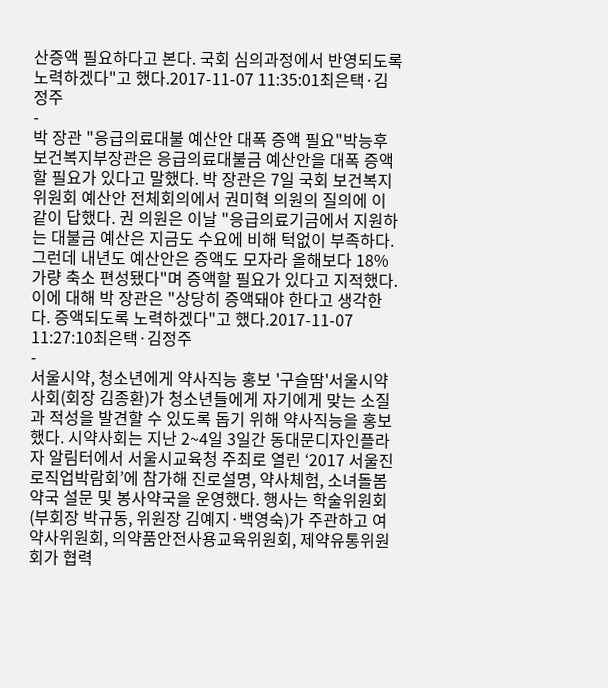산증액 필요하다고 본다. 국회 심의과정에서 반영되도록 노력하겠다"고 했다.2017-11-07 11:35:01최은택·김정주
-
박 장관 "응급의료대불 예산안 대폭 증액 필요"박능후 보건복지부장관은 응급의료대불금 예산안을 대폭 증액할 필요가 있다고 말했다. 박 장관은 7일 국회 보건복지위원회 예산안 전체회의에서 권미혁 의원의 질의에 이 같이 답했다. 권 의원은 이날 "응급의료기금에서 지원하는 대불금 예산은 지금도 수요에 비해 턱없이 부족하다. 그런데 내년도 예산안은 증액도 모자라 올해보다 18% 가량 축소 편성됐다"며 증액할 필요가 있다고 지적했다. 이에 대해 박 장관은 "상당히 증액돼야 한다고 생각한다. 증액되도록 노력하겠다"고 했다.2017-11-07 11:27:10최은택·김정주
-
서울시약, 청소년에게 약사직능 홍보 '구슬땀'서울시약사회(회장 김종환)가 청소년들에게 자기에게 맞는 소질과 적성을 발견할 수 있도록 돕기 위해 약사직능을 홍보했다. 시약사회는 지난 2~4일 3일간 동대문디자인플라자 알림터에서 서울시교육청 주최로 열린 ‘2017 서울진로직업박람회’에 참가해 진로설명, 약사체험, 소녀돌봄약국 설문 및 봉사약국을 운영했다. 행사는 학술위원회(부회장 박규동, 위원장 김예지·백영숙)가 주관하고 여약사위원회, 의약품안전사용교육위원회, 제약유통위원회가 협력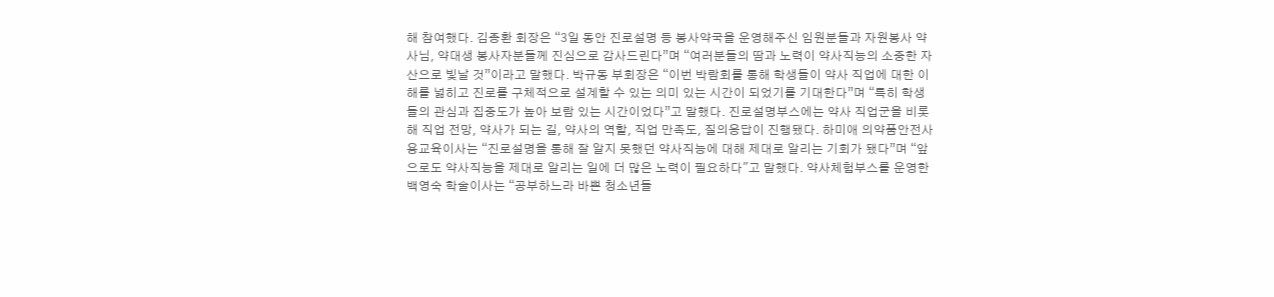해 참여했다. 김종환 회장은 “3일 동안 진로설명 등 봉사약국을 운영해주신 임원분들과 자원봉사 약사님, 약대생 봉사자분들께 진심으로 감사드린다”며 “여러분들의 땀과 노력이 약사직능의 소중한 자산으로 빛날 것”이라고 말했다. 박규동 부회장은 “이번 박람회를 통해 학생들이 약사 직업에 대한 이해를 넓히고 진로를 구체적으로 설계할 수 있는 의미 있는 시간이 되었기를 기대한다”며 “특히 학생들의 관심과 집중도가 높아 보람 있는 시간이었다”고 말했다. 진로설명부스에는 약사 직업군을 비롯해 직업 전망, 약사가 되는 길, 약사의 역할, 직업 만족도, 질의응답이 진행됐다. 하미애 의약품안전사용교육이사는 “진로설명을 통해 잘 알지 못했던 약사직능에 대해 제대로 알리는 기회가 됐다”며 “앞으로도 약사직능을 제대로 알리는 일에 더 많은 노력이 필요하다"고 말했다. 약사체험부스를 운영한 백영숙 학술이사는 “공부하느라 바쁜 청소년들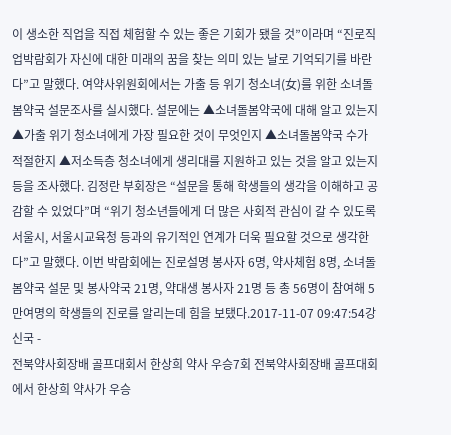이 생소한 직업을 직접 체험할 수 있는 좋은 기회가 됐을 것”이라며 “진로직업박람회가 자신에 대한 미래의 꿈을 찾는 의미 있는 날로 기억되기를 바란다”고 말했다. 여약사위원회에서는 가출 등 위기 청소녀(女)를 위한 소녀돌봄약국 설문조사를 실시했다. 설문에는 ▲소녀돌봄약국에 대해 알고 있는지 ▲가출 위기 청소녀에게 가장 필요한 것이 무엇인지 ▲소녀돌봄약국 수가 적절한지 ▲저소득층 청소녀에게 생리대를 지원하고 있는 것을 알고 있는지 등을 조사했다. 김정란 부회장은 “설문을 통해 학생들의 생각을 이해하고 공감할 수 있었다”며 “위기 청소년들에게 더 많은 사회적 관심이 갈 수 있도록 서울시, 서울시교육청 등과의 유기적인 연계가 더욱 필요할 것으로 생각한다”고 말했다. 이번 박람회에는 진로설명 봉사자 6명, 약사체험 8명, 소녀돌봄약국 설문 및 봉사약국 21명, 약대생 봉사자 21명 등 총 56명이 참여해 5만여명의 학생들의 진로를 알리는데 힘을 보탰다.2017-11-07 09:47:54강신국 -
전북약사회장배 골프대회서 한상희 약사 우승7회 전북약사회장배 골프대회에서 한상희 약사가 우승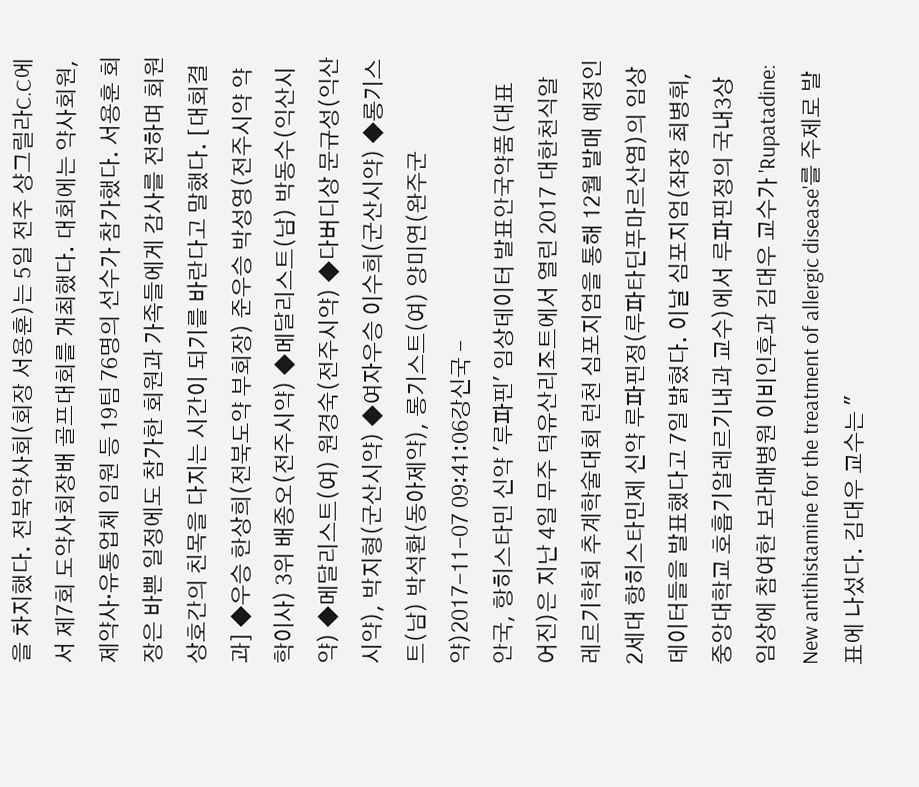을 차지했다. 전북약사회(회장 서용훈)는 5일 전주 샹그릴라C.C에서 제7회 도약사회장배 골프대회를 개최했다. 대회에는 약사회원, 제약사·유통업체 임원 등 19팀 76명의 선수가 참가했다. 서용훈 회장은 바쁜 일정에도 참가한 회원과 가족들에게 감사를 전하며 회원 상호간의 친목을 다지는 시간이 되기를 바란다고 말했다. [대회결과] ◆우승 한상희(전북도약 부회장) 준우승 박성영(전주시약 약학이사) 3위 배종오(전주시약) ◆메달리스트(남) 박동수(익산시약) ◆메달리스트(여) 원경숙(전주시약) ◆다버디상 문규성(익산시약), 박지형(군산시약) ◆여자우승 이수희(군산시약) ◆롱기스트(남) 박석환(동아제약), 롱기스트(여) 양미연(완주군약)2017-11-07 09:41:06강신국 -
안국, 항히스타민 신약 '루파핀' 임상데이터 발표안국약품(대표 어진)은 지난 4일 무주 덕유산리조트에서 열린 2017 대한천식알레르기학회 추계학술대회 런천 심포지엄을 통해 12월 발매 예정인 2세대 항히스타민제 신약 루파핀정(루파타딘푸마르산염)의 임상 데이터들을 발표했다고 7일 밝혔다. 이날 심포지엄(좌장 최병휘, 중앙대학교 호흡기알레르기내과 교수)에서 루파핀정의 국내3상 임상에 참여한 보라매병원 이비인후과 김대우 교수가 'Rupatadine: New antihistamine for the treatment of allergic disease'를 주제로 발표에 나섰다. 김대우 교수는 "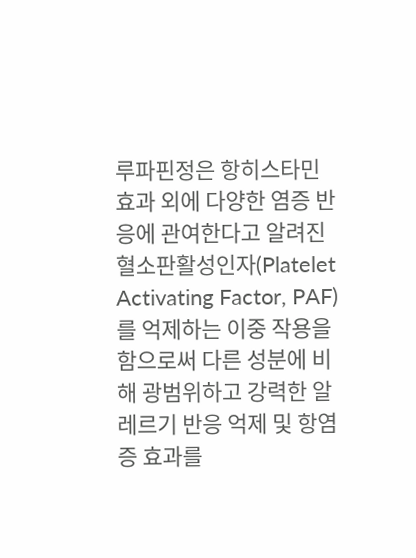루파핀정은 항히스타민 효과 외에 다양한 염증 반응에 관여한다고 알려진 혈소판활성인자(Platelet Activating Factor, PAF)를 억제하는 이중 작용을 함으로써 다른 성분에 비해 광범위하고 강력한 알레르기 반응 억제 및 항염증 효과를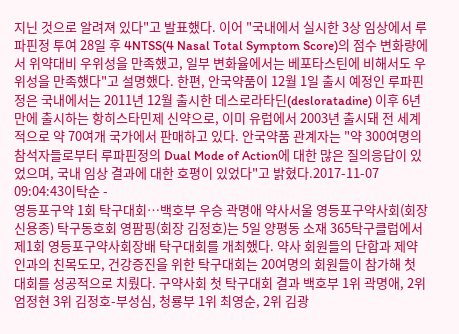지닌 것으로 알려져 있다"고 발표했다. 이어 "국내에서 실시한 3상 임상에서 루파핀정 투여 28일 후 4NTSS(4 Nasal Total Symptom Score)의 점수 변화량에서 위약대비 우위성을 만족했고, 일부 변화율에서는 베포타스틴에 비해서도 우위성을 만족했다"고 설명했다. 한편, 안국약품이 12월 1일 출시 예정인 루파핀정은 국내에서는 2011년 12월 출시한 데스로라타딘(desloratadine) 이후 6년 만에 출시하는 항히스타민제 신약으로, 이미 유럽에서 2003년 출시돼 전 세계적으로 약 70여개 국가에서 판매하고 있다. 안국약품 관계자는 "약 300여명의 참석자들로부터 루파핀정의 Dual Mode of Action에 대한 많은 질의응답이 있었으며, 국내 임상 결과에 대한 호평이 있었다"고 밝혔다.2017-11-07 09:04:43이탁순 -
영등포구약 1회 탁구대회…백호부 우승 곽명애 약사서울 영등포구약사회(회장 신용종) 탁구동호회 영팜핑(회장 김정호)는 5일 양평동 소재 365탁구클럽에서 제1회 영등포구약사회장배 탁구대회를 개최했다. 약사 회원들의 단합과 제약인과의 친목도모, 건강증진을 위한 탁구대회는 20여명의 회원들이 참가해 첫 대회를 성공적으로 치뤘다. 구약사회 첫 탁구대회 결과 백호부 1위 곽명애, 2위 엄정현 3위 김정호-부성심, 청룡부 1위 최영순, 2위 김광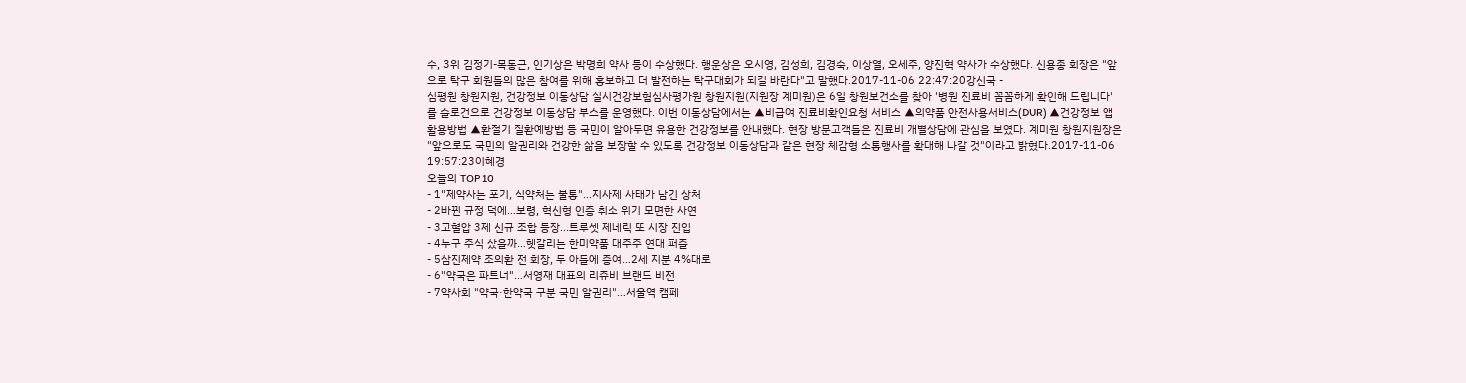수, 3위 김정기-목동근, 인기상은 박명희 약사 등이 수상했다. 행운상은 오시영, 김성희, 김경숙, 이상열, 오세주, 양진혁 약사가 수상했다. 신용종 회장은 "앞으로 탁구 회원들의 많은 참여를 위해 홍보하고 더 발전하는 탁구대회가 되길 바란다"고 말했다.2017-11-06 22:47:20강신국 -
심평원 창원지원, 건강정보 이동상담 실시건강보험심사평가원 창원지원(지원장 계미원)은 6일 창원보건소를 찾아 '병원 진료비 꼼꼼하게 확인해 드립니다'를 슬로건으로 건강정보 이동상담 부스를 운영했다. 이번 이동상담에서는 ▲비급여 진료비확인요청 서비스 ▲의약품 안전사용서비스(DUR) ▲건강정보 앱 활용방법 ▲환절기 질환예방법 등 국민이 알아두면 유용한 건강정보를 안내했다. 현장 방문고객들은 진료비 개별상담에 관심을 보였다. 계미원 창원지원장은 "앞으로도 국민의 알권리와 건강한 삶을 보장할 수 있도록 건강정보 이동상담과 같은 현장 체감형 소통행사를 확대해 나갈 것"이라고 밝혔다.2017-11-06 19:57:23이혜경
오늘의 TOP 10
- 1"제약사는 포기, 식약처는 불통"…지사제 사태가 남긴 상처
- 2바뀐 규정 덕에…보령, 혁신형 인증 취소 위기 모면한 사연
- 3고혈압 3제 신규 조합 등장...트루셋 제네릭 또 시장 진입
- 4누구 주식 샀을까…헷갈리는 한미약품 대주주 연대 퍼즐
- 5삼진제약 조의환 전 회장, 두 아들에 증여…2세 지분 4%대로
- 6"약국은 파트너"…서영재 대표의 리쥬비 브랜드 비전
- 7약사회 "약국·한약국 구분 국민 알권리"…서울역 캠페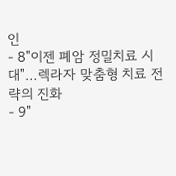인
- 8"이젠 폐암 정밀치료 시대"…렉라자 맞춤형 치료 전략의 진화
- 9"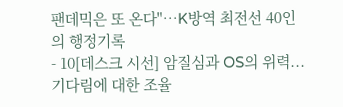팬데믹은 또 온다"…K방역 최전선 40인의 행정기록
- 10[데스크 시선] 암질심과 OS의 위력...기다림에 대한 조율